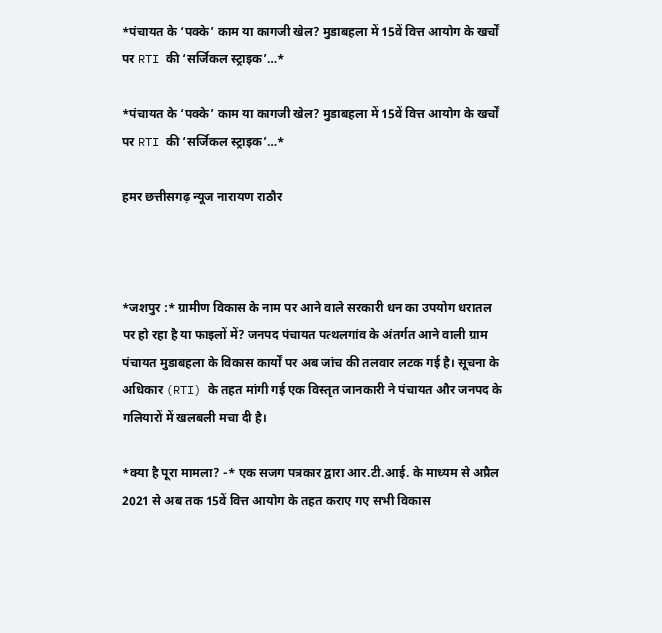*पंचायत के ‘पक्के’ काम या कागजी खेल? मुडाबहला में 15वें वित्त आयोग के खर्चों पर RTI की ‘सर्जिकल स्ट्राइक’…*

*पंचायत के ‘पक्के’ काम या कागजी खेल? मुडाबहला में 15वें वित्त आयोग के खर्चों पर RTI की ‘सर्जिकल स्ट्राइक’…*

हमर छत्तीसगढ़ न्यूज नारायण राठौर



*जशपुर :* ग्रामीण विकास के नाम पर आने वाले सरकारी धन का उपयोग धरातल पर हो रहा है या फाइलों में? जनपद पंचायत पत्थलगांव के अंतर्गत आने वाली ग्राम पंचायत मुडाबहला के विकास कार्यों पर अब जांच की तलवार लटक गई है। सूचना के अधिकार (RTI) के तहत मांगी गई एक विस्तृत जानकारी ने पंचायत और जनपद के गलियारों में खलबली मचा दी है।

*क्या है पूरा मामला? -* एक सजग पत्रकार द्वारा आर.टी.आई. के माध्यम से अप्रैल 2021 से अब तक 15वें वित्त आयोग के तहत कराए गए सभी विकास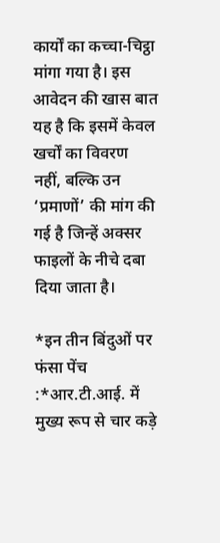कार्यों का कच्चा-चिट्ठा मांगा गया है। इस आवेदन की खास बात यह है कि इसमें केवल खर्चों का विवरण नहीं, बल्कि उन ‘प्रमाणों’ की मांग की गई है जिन्हें अक्सर फाइलों के नीचे दबा दिया जाता है।

*इन तीन बिंदुओं पर फंसा पेंच :*आर.टी.आई. में मुख्य रूप से चार कड़े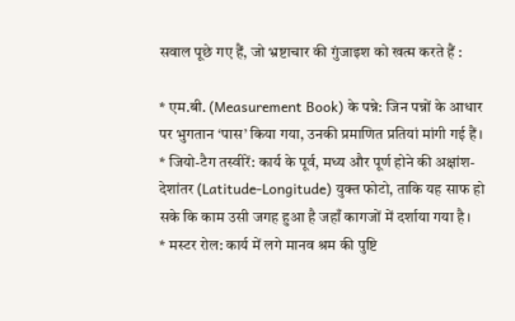सवाल पूछे गए हैं, जो भ्रष्टाचार की गुंजाइश को खत्म करते हैं :

* एम.बी. (Measurement Book) के पन्ने: जिन पन्नों के आधार पर भुगतान ‘पास’ किया गया, उनकी प्रमाणित प्रतियां मांगी गई हैं।
* जियो-टैग तस्वीरें: कार्य के पूर्व, मध्य और पूर्ण होने की अक्षांश-देशांतर (Latitude-Longitude) युक्त फोटो, ताकि यह साफ हो सके कि काम उसी जगह हुआ है जहाँ कागजों में दर्शाया गया है।
* मस्टर रोल: कार्य में लगे मानव श्रम की पुष्टि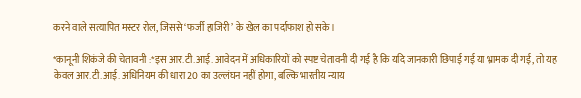करने वाले सत्यापित मस्टर रोल, जिससे ‘फर्जी हाजिरी’ के खेल का पर्दाफाश हो सके।

*कानूनी शिकंजे की चेतावनी :*इस आर.टी.आई. आवेदन में अधिकारियों को स्पष्ट चेतावनी दी गई है कि यदि जानकारी छिपाई गई या भ्रामक दी गई, तो यह केवल आर.टी.आई. अधिनियम की धारा 20 का उल्लंघन नहीं होगा, बल्कि भारतीय न्याय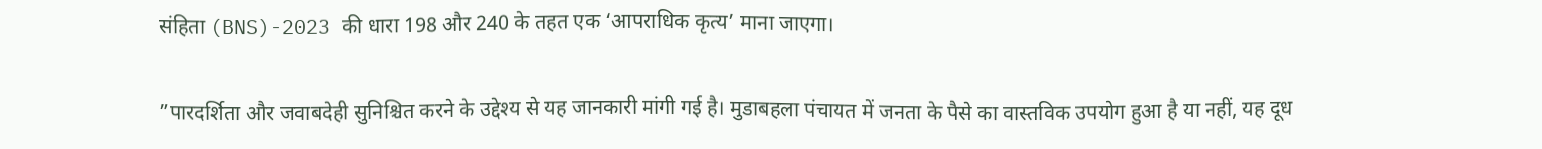संहिता (BNS)-2023 की धारा 198 और 240 के तहत एक ‘आपराधिक कृत्य’ माना जाएगा।

”पारदर्शिता और जवाबदेही सुनिश्चित करने के उद्देश्य से यह जानकारी मांगी गई है। मुडाबहला पंचायत में जनता के पैसे का वास्तविक उपयोग हुआ है या नहीं, यह दूध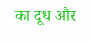का दूध और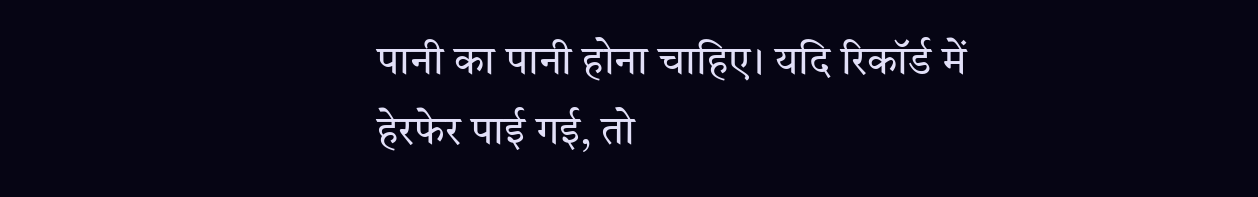पानी का पानी होना चाहिए। यदि रिकॉर्ड में हेरफेर पाई गई, तो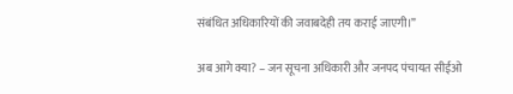संबंधित अधिकारियों की जवाबदेही तय कराई जाएगी।”

अब आगे क्या? – जन सूचना अधिकारी और जनपद पंचायत सीईओ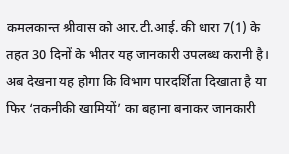कमलकान्त श्रीवास को आर.टी.आई. की धारा 7(1) के तहत 30 दिनों के भीतर यह जानकारी उपलब्ध करानी है। अब देखना यह होगा कि विभाग पारदर्शिता दिखाता है या फिर ‘तकनीकी खामियों’ का बहाना बनाकर जानकारी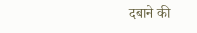दबाने की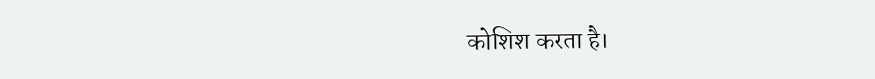कोशिश करता है।